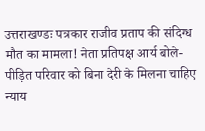उत्तराखण्डः पत्रकार राजीव प्रताप की संदिग्ध मौत का मामला! नेता प्रतिपक्ष आर्य बोले- पीड़ित परिवार को बिना देरी के मिलना चाहिए न्याय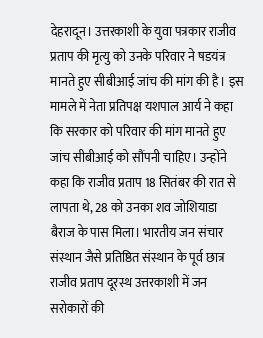देहरादून। उत्तरकाशी के युवा पत्रकार राजीव प्रताप की मृत्यु को उनके परिवार ने षडयंत्र मानते हुए सीबीआई जांच की मांग की है। इस मामले में नेता प्रतिपक्ष यशपाल आर्य ने कहा कि सरकार को परिवार की मांग मानते हुए जांच सीबीआई को सौंपनी चाहिए। उन्होंने कहा कि राजीव प्रताप 18 सितंबर की रात से लापता थे, 28 को उनका शव जोशियाडा बैराज के पास मिला। भारतीय जन संचार संस्थान जैसे प्रतिष्ठित संस्थान के पूर्व छात्र राजीव प्रताप दूरस्थ उत्तरकाशी में जन सरोकारों की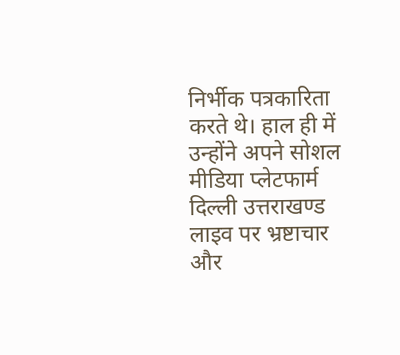निर्भीक पत्रकारिता करते थे। हाल ही में उन्होंने अपने सोशल मीडिया प्लेटफार्म दिल्ली उत्तराखण्ड लाइव पर भ्रष्टाचार और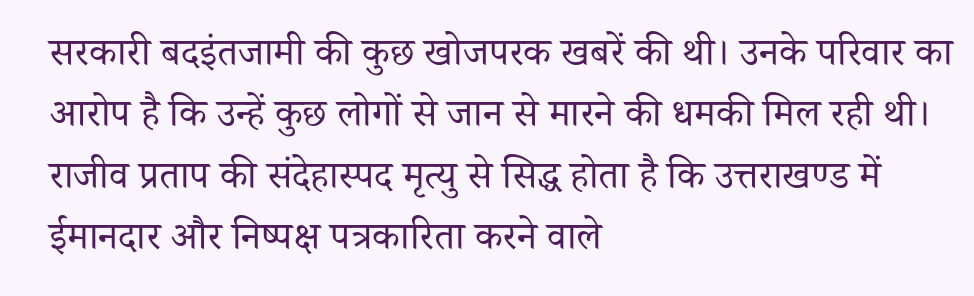सरकारी बदइंतजामी की कुछ खोजपरक खबरें की थी। उनके परिवार का आरोप है कि उन्हें कुछ लोगों से जान से मारने की धमकी मिल रही थी। राजीव प्रताप की संदेहास्पद मृत्यु से सिद्ध होता है कि उत्तराखण्ड में ईमानदार और निष्पक्ष पत्रकारिता करने वाले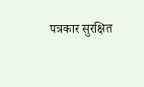पत्रकार सुरक्षित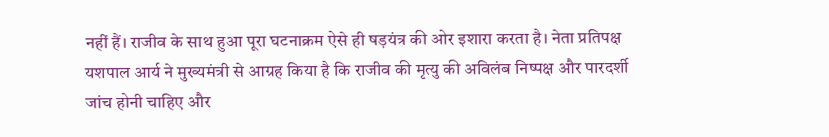नहीं हैं। राजीव के साथ हुआ पूरा घटनाक्रम ऐसे ही षड़यंत्र की ओर इशारा करता है। नेता प्रतिपक्ष यशपाल आर्य ने मुख्यमंत्री से आग्रह किया है कि राजीव की मृत्यु की अविलंब निष्पक्ष और पारदर्शी जांच होनी चाहिए और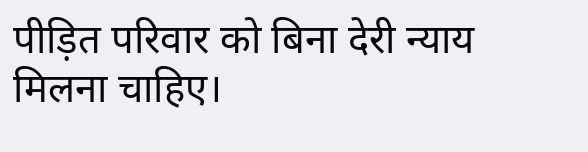पीड़ित परिवार को बिना देरी न्याय मिलना चाहिए।